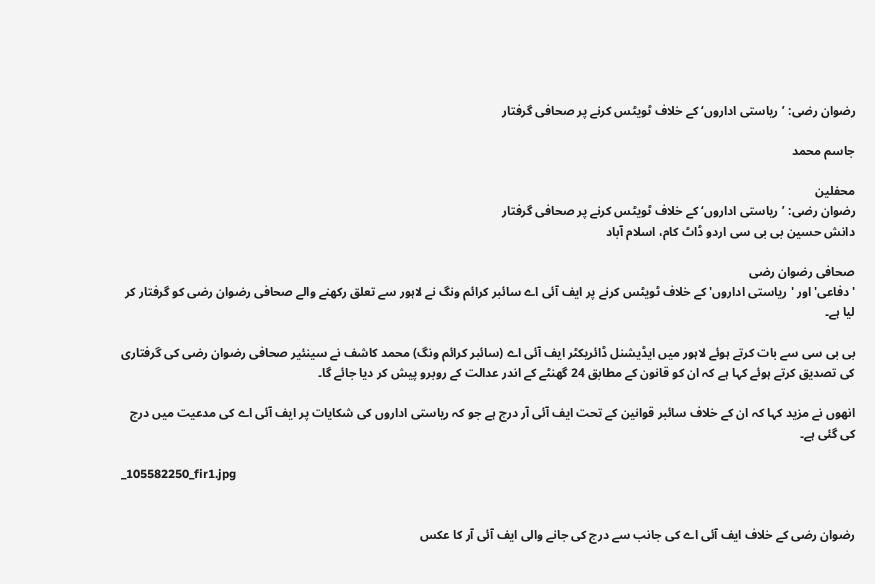رضوان رضی: ’ریاستی اداروں‘ کے خلاف ٹویٹس کرنے پر صحافی گرفتار

جاسم محمد

محفلین
رضوان رضی: ’ریاستی اداروں‘ کے خلاف ٹویٹس کرنے پر صحافی گرفتار
دانش حسین بی بی سی اردو ڈاٹ کام، اسلام آباد

صحافی رضوان رضی
'دفاعی' اور 'ریاستی اداروں' کے خلاف ٹویٹس کرنے پر ایف آئی اے سائبر کرائم ونگ نے لاہور سے تعلق رکھنے والے صحافی رضوان رضی کو گرفتار کر لیا ہے۔

بی بی سی سے بات کرتے ہوئے لاہور میں ایڈیشنل ڈائریکٹر ایف آئی اے (سائبر کرائم ونگ) محمد کاشف نے سینئیر صحافی رضوان رضی کی گرفتاری کی تصدیق کرتے ہوئے کہا ہے کہ ان کو قانون کے مطابق 24 گھنٹے کے اندر عدالت کے روبرو پیش کر دیا جائے گا۔

انھوں نے مزید کہا کہ ان کے خلاف سائبر قوانین کے تحت ایف آئی آر درج ہے جو کہ ریاستی اداروں کی شکایات پر ایف آئی اے کی مدعیت میں درج کی گئی ہے۔

_105582250_fir1.jpg


رضوان رضی کے خلاف ایف آئی اے کی جانب سے درج کی جانے والی ایف آئی آر کا عکس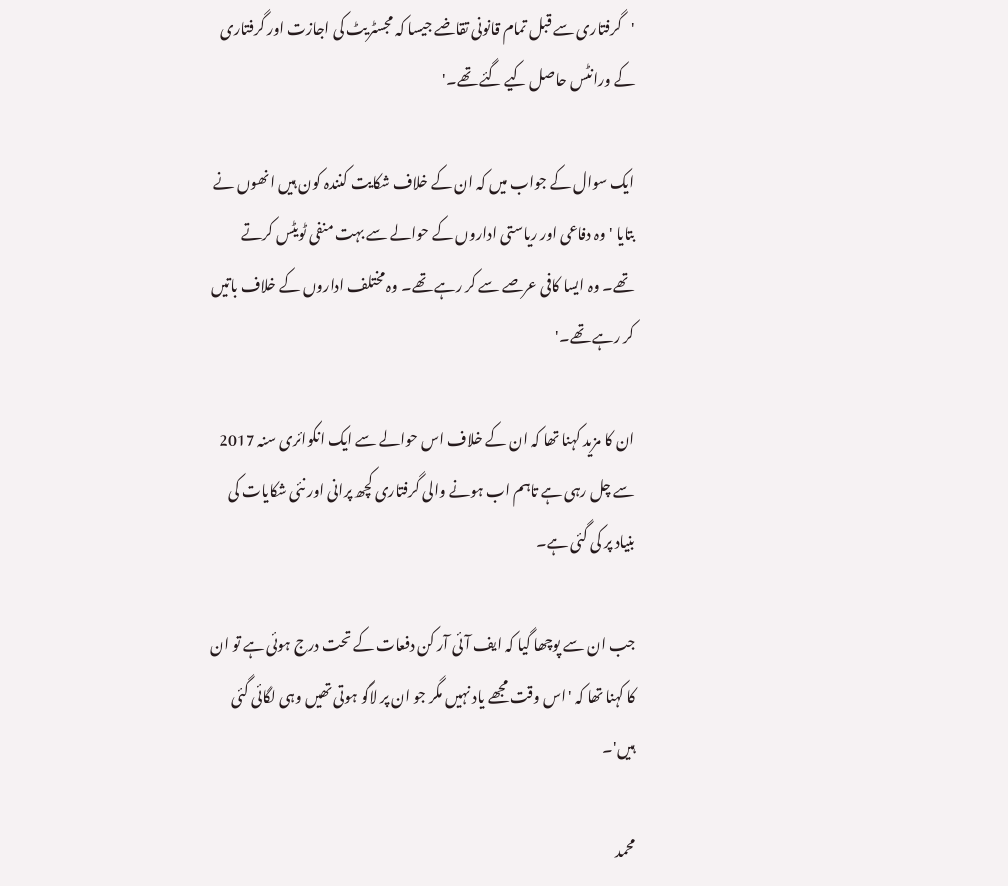'گرفتاری سے قبل تمام قانونی تقاضے جیسا کہ مجسٹریٹ کی اجازت اور گرفتاری کے ورانٹس حاصل کیے گئے تھے۔'

ایک سوال کے جواب میں کہ ان کے خلاف شکایت کنندہ کون ہیں انھوں نے بتایا 'وہ دفاعی اور ریاستی اداروں کے حوالے سے بہت منفی ٹویٹس کرتے تھے۔ وہ ایسا کافی عرصے سے کر رہے تھے۔ وہ مختلف اداروں کے خلاف باتیں کر رہے تھے۔'

ان کا مزید کہنا تھا کہ ان کے خلاف اس حوالے سے ایک انکوائری سنہ 2017 سے چل رہی ہے تاہم اب ہونے والی گرفتاری کچھ پرانی اور نئی شکایات کی بنیاد پر کی گئی ہے۔

جب ان سے پوچھا گیا کہ ایف آئی آر کن دفعات کے تحت درج ہوئی ہے تو ان کا کہنا تھا کہ 'اس وقت مجھے یاد نہیں مگر جو ان پر لاگو ہوتی تھیں وہی لگائی گئی ہیں'۔

محمد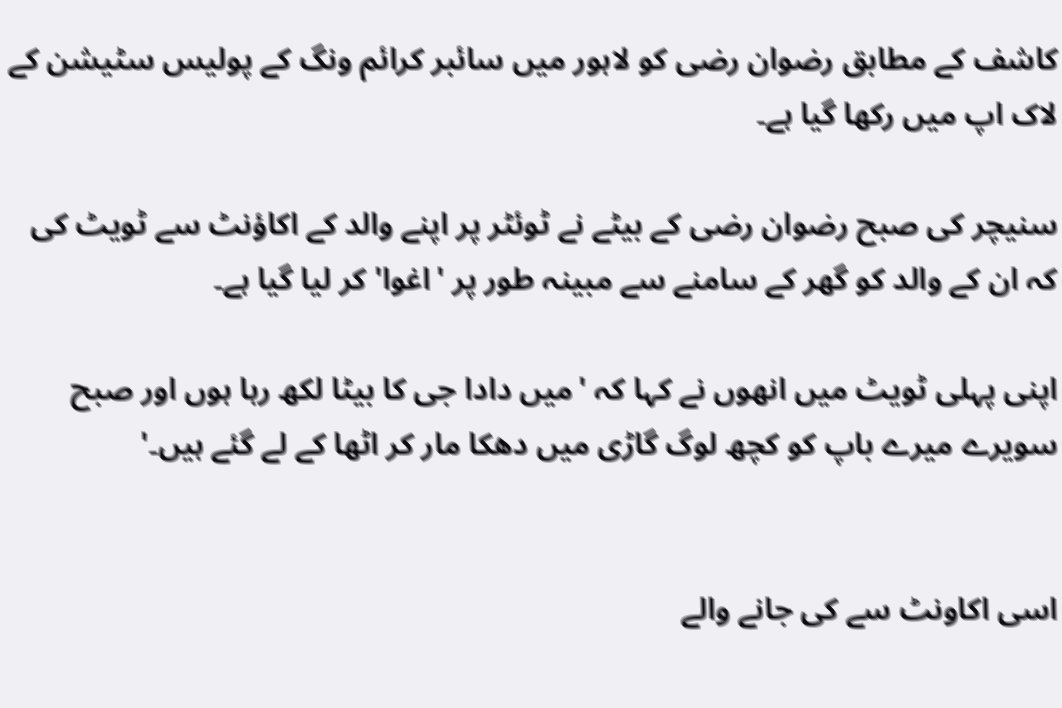کاشف کے مطابق رضوان رضی کو لاہور میں سائبر کرائم ونگ کے پولیس سٹیشن کے لاک اپ میں رکھا گیا ہے۔

سنیچر کی صبح رضوان رضی کے بیٹے نے ٹوئٹر پر اپنے والد کے اکاؤنٹ سے ٹویٹ کی کہ ان کے والد کو گھر کے سامنے سے مبینہ طور پر 'اغوا' کر لیا گیا ہے۔

اپنی پہلی ٹویٹ میں انھوں نے کہا کہ 'میں دادا جی کا بیٹا لکھ رہا ہوں اور صبح سویرے میرے باپ کو کچھ لوگ گاڑی میں دھکا مار کر اٹھا کے لے گئے ہیں۔'


اسی اکاونٹ سے کی جانے والے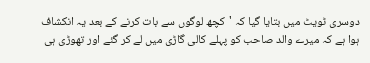دوسری ٹویٹ میں بتایا گیا کہ 'کچھ لوگوں سے بات کرنے کے بعد یہ انکشاف ہوا ہے کہ میرے والد صاحب کو پہلے کالی گاڑی میں لے کر گئے اور تھوڑی ہی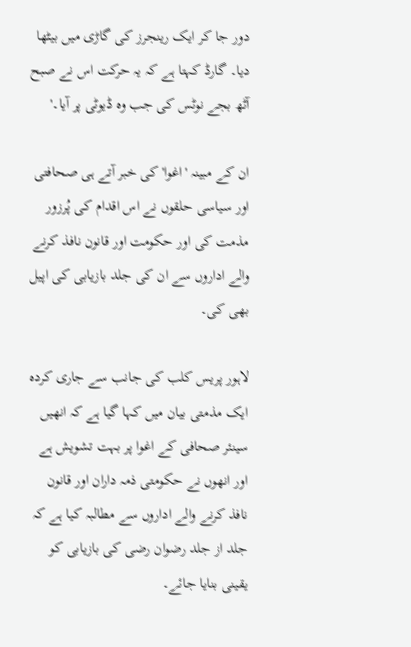دور جا کر ایک رینجرز کی گاڑی میں بیٹھا دیا۔ گارڈ کہتا ہے کہ یہ حرکت اس نے صبح آٹھ بجے نوٹس کی جب وہ ڈیوٹی پر آیا۔'

ان کے مبینہ 'اغوا' کی خبر آتے ہی صحافتی اور سیاسی حلقوں نے اس اقدام کی پُرزور مذمت کی اور حکومت اور قانون نافذ کرنے والے اداروں سے ان کی جلد بازیابی کی اپیل بھی کی۔

لاہور پریس کلب کی جانب سے جاری کردہ ایک مذمتی بیان میں کہا گیا ہے کہ انھیں سینئر صحافی کے اغوا پر بہت تشویش ہے اور انھوں نے حکومتی ذمہ داران اور قانون نافذ کرنے والے اداروں سے مطالبہ کیا ہے کہ جلد از جلد رضوان رضی کی بازیابی کو یقینی بنایا جائے۔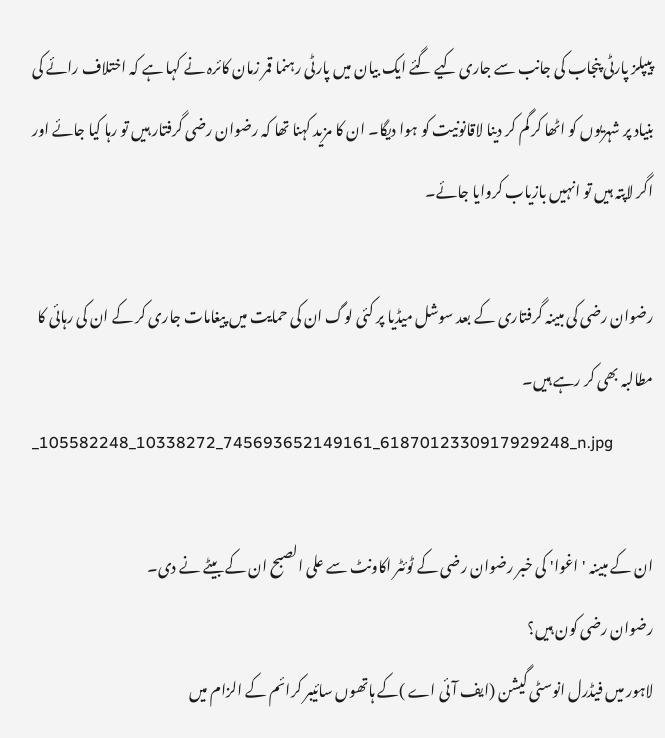پیپلز پارٹی پنجاب کی جانب سے جاری کیے گئے ایک بیان میں پارٹی رہنما قمر زمان کائرہ نے کہا ہے کہ اختلاف رائے کی بنیاد پر شہریوں کو اٹھا کر گم کر دینا لاقانونیت کو ہوا دیگا۔ ان کا مزید کہنا تھا کہ رضوان رضی گرفتار ہیں تو رہا کیا جائے اور اگر لاپتہ ہیں تو انہیں بازیاب کروایا جائے۔

رضوان رضی کی مبینہ گرفتاری کے بعد سوشل میڈیا پر کئی لوگ ان کی حمایت میں پیغامات جاری کر کے ان کی رہائی کا مطالبہ بھی کر رہے ہیں۔
_105582248_10338272_745693652149161_6187012330917929248_n.jpg

ان کے مبینہ 'اغوا' کی خبر رضوان رضی کے ٹوئٹر اکاونٹ سے علی الصبح ان کے بیٹے نے دی۔
رضوان رضی کون ہیں؟
لاہور میں فیڈرل انوسٹی گیشن (ایف آئی اے )کے ہاتھوں سائیبر کرائم کے الزام میں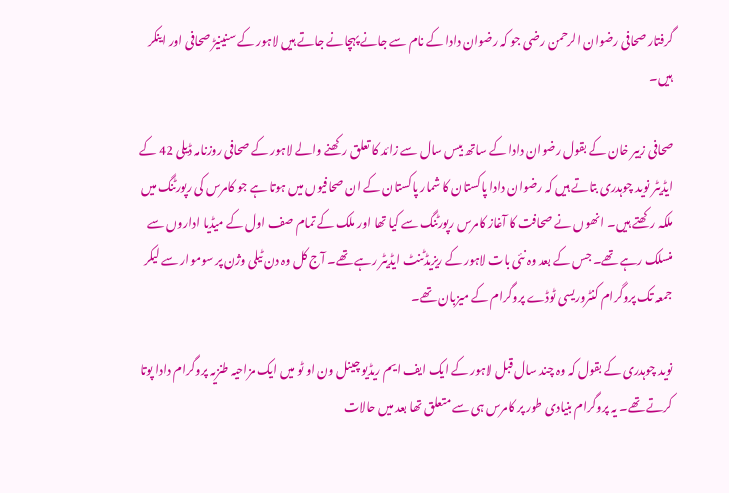گرفتار صحافی رضوان الرحمن رضی جو کہ رضوان دادا کے نام سے جانے پہچانے جاتے ہیں لاہور کے سنینیڑ صحافی اور اینکر ہیں۔

صحافی زبیر خان کے بقول رضوان دادا کے ساتھ بیس سال سے زائد کا تعلق رکھنے والے لاہور کے صحافی روزنامہ ڈیلی 42 کے ایڈیٹر نوید چوہدری بتاتے ہیں کہ رضوان دادا پاکستان کا شمار پاکستان کے ان صحافیوں میں ہوتا ہے جو کامرس کی رپورٹنگ میں ملکہ رکھتے ہیں۔ انھوں نے صحافت کا آغاز کامرس رپورٹنگ سے کیا تھا اور ملک کے تمام صف اول کے میڈیا اداروں سے منسلک رہے تھے۔ جس کے بعد وہ نئی بات لاہور کے ریزیڈٹنٹ ایڈیٹر رہے تھے۔ آج کل وہ دن ٹیلی وژن پر سوموار سے لیکر جمعہ تک پروگرام کنٹروریسی ٹوڈے پروگرام کے میزبان تھے۔

نوید چوہدری کے بقول کہ وہ چند سال قبل لاہور کے ایک ایف ایم ریڈیو چینل ون او ٹو میں ایک مزاحیہ طنزیہ پروگرام دادا پوتا کرتے تھے۔ یہ پروگرام بنیادی طور پر کامرس ہی سے متعلق تھا بعد میں حالات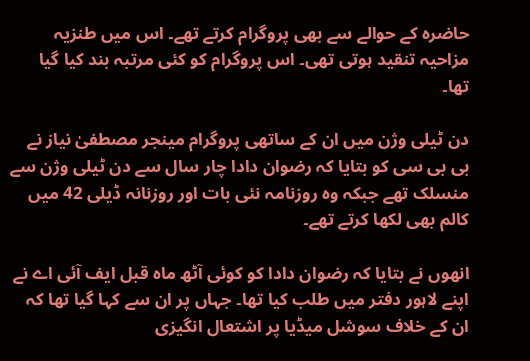حاضرہ کے حوالے سے بھی پروگرام کرتے تھے۔ اس میں طنزیہ مزاحیہ تنقید ہوتی تھی۔ اس پروگرام کو کئی مرتبہ بند کیا گیا تھا۔

دن ٹیلی وژن میں ان کے ساتھی پروگرام مینجر مصطفیٰ نیاز نے بی بی سی کو بتایا کہ رضوان دادا چار سال سے دن ٹیلی وژن سے منسلک تھے جبکہ وہ روزنامہ نئی بات اور روزنانہ ڈیلی 42 میں کالم بھی لکھا کرتے تھے۔

انھوں نے بتایا کہ رضوان دادا کو کوئی آٹھ ماہ قبل ایف آئی اے نے اپنے لاہور دفتر میں طلب کیا تھا۔ جہاں پر ان سے کہا گیا تھا کہ ان کے خلاف سوشل میڈیا پر اشتعال انگیزی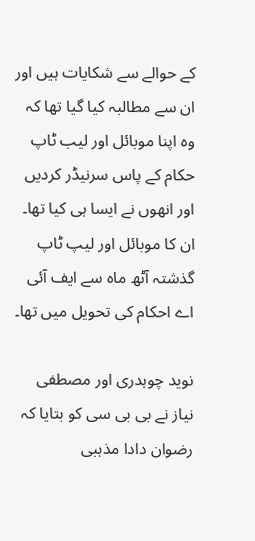کے حوالے سے شکایات ہیں اور ان سے مطالبہ کیا گیا تھا کہ وہ اپنا موبائل اور لیب ٹاپ حکام کے پاس سرنیڈر کردیں اور انھوں نے ایسا ہی کیا تھا۔ ان کا موبائل اور لیپ ٹاپ گذشتہ آٹھ ماہ سے ایف آئی اے احکام کی تحویل میں تھا۔

نوید چوہدری اور مصطفی نیاز نے بی بی سی کو بتایا کہ رضوان دادا مذہبی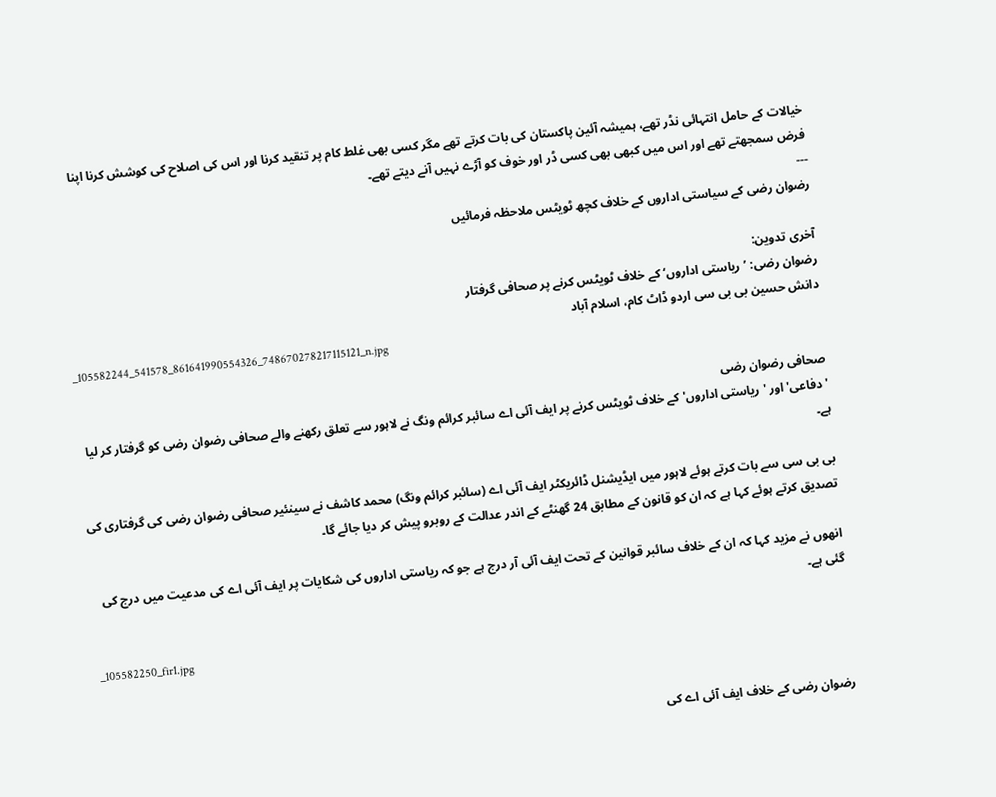خیالات کے حامل انتہائی نڈر تھے، ہمیشہ آئین پاکستان کی بات کرتے تھے مگر کسی بھی غلط کام پر تنقید کرنا اور اس کی اصلاح کی کوشش کرنا اپنا فرض سمجھتے تھے اور اس میں کبھی بھی کسی ڈر اور خوف کو آڑے نہیں آنے دیتے تھے۔
---
رضوان رضی کے سیاستی اداروں کے خلاف کچھ ٹویٹس ملاحظہ فرمائیں

آخری تدوین:
رضوان رضی: ’ریاستی اداروں‘ کے خلاف ٹویٹس کرنے پر صحافی گرفتار
دانش حسین بی بی سی اردو ڈاٹ کام، اسلام آباد
_105582244_541578_861641990554326_748670278217115121_n.jpg

صحافی رضوان رضی
'دفاعی' اور 'ریاستی اداروں' کے خلاف ٹویٹس کرنے پر ایف آئی اے سائبر کرائم ونگ نے لاہور سے تعلق رکھنے والے صحافی رضوان رضی کو گرفتار کر لیا ہے۔

بی بی سی سے بات کرتے ہوئے لاہور میں ایڈیشنل ڈائریکٹر ایف آئی اے (سائبر کرائم ونگ) محمد کاشف نے سینئیر صحافی رضوان رضی کی گرفتاری کی تصدیق کرتے ہوئے کہا ہے کہ ان کو قانون کے مطابق 24 گھنٹے کے اندر عدالت کے روبرو پیش کر دیا جائے گا۔

انھوں نے مزید کہا کہ ان کے خلاف سائبر قوانین کے تحت ایف آئی آر درج ہے جو کہ ریاستی اداروں کی شکایات پر ایف آئی اے کی مدعیت میں درج کی گئی ہے۔

_105582250_fir1.jpg


رضوان رضی کے خلاف ایف آئی اے کی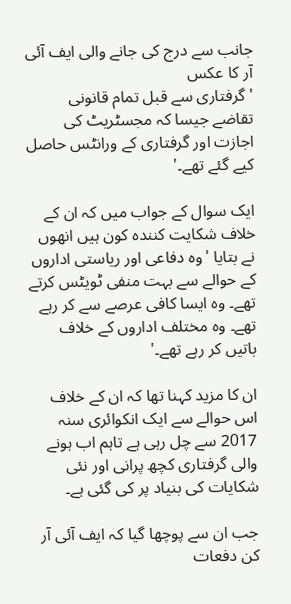جانب سے درج کی جانے والی ایف آئی آر کا عکس
'گرفتاری سے قبل تمام قانونی تقاضے جیسا کہ مجسٹریٹ کی اجازت اور گرفتاری کے ورانٹس حاصل کیے گئے تھے۔'

ایک سوال کے جواب میں کہ ان کے خلاف شکایت کنندہ کون ہیں انھوں نے بتایا 'وہ دفاعی اور ریاستی اداروں کے حوالے سے بہت منفی ٹویٹس کرتے تھے۔ وہ ایسا کافی عرصے سے کر رہے تھے۔ وہ مختلف اداروں کے خلاف باتیں کر رہے تھے۔'

ان کا مزید کہنا تھا کہ ان کے خلاف اس حوالے سے ایک انکوائری سنہ 2017 سے چل رہی ہے تاہم اب ہونے والی گرفتاری کچھ پرانی اور نئی شکایات کی بنیاد پر کی گئی ہے۔

جب ان سے پوچھا گیا کہ ایف آئی آر کن دفعات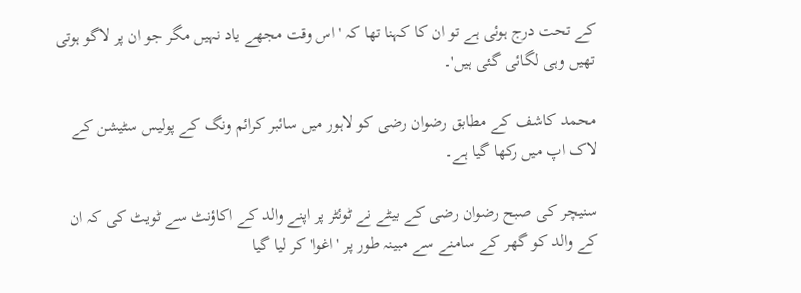کے تحت درج ہوئی ہے تو ان کا کہنا تھا کہ 'اس وقت مجھے یاد نہیں مگر جو ان پر لاگو ہوتی تھیں وہی لگائی گئی ہیں'۔

محمد کاشف کے مطابق رضوان رضی کو لاہور میں سائبر کرائم ونگ کے پولیس سٹیشن کے لاک اپ میں رکھا گیا ہے۔

سنیچر کی صبح رضوان رضی کے بیٹے نے ٹوئٹر پر اپنے والد کے اکاؤنٹ سے ٹویٹ کی کہ ان کے والد کو گھر کے سامنے سے مبینہ طور پر 'اغوا' کر لیا گیا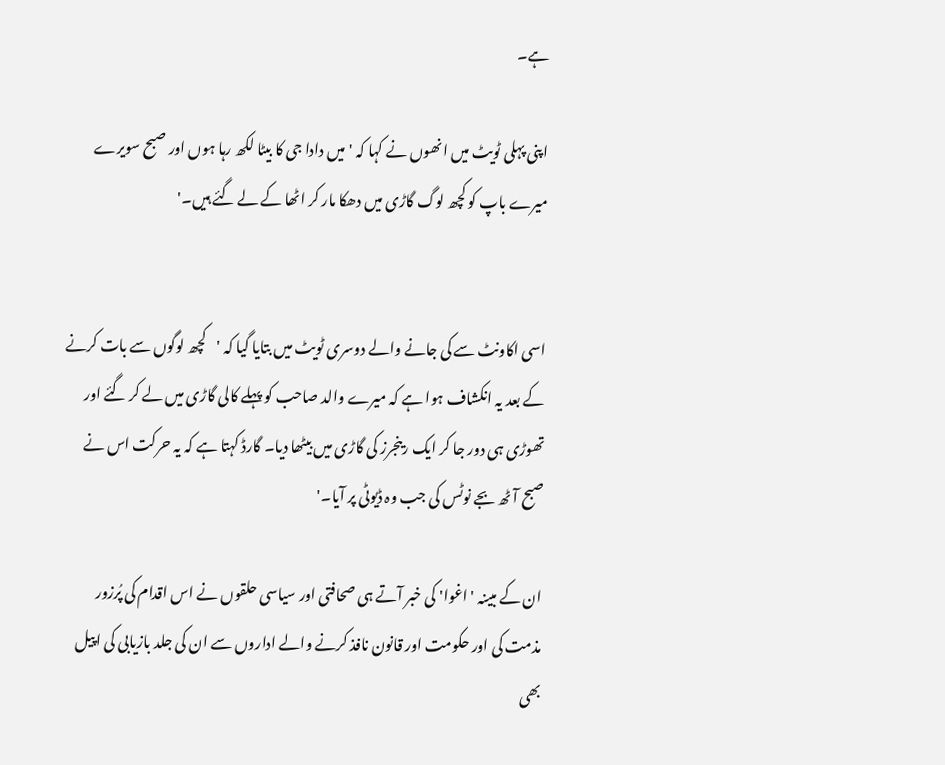ہے۔

اپنی پہلی ٹویٹ میں انھوں نے کہا کہ 'میں دادا جی کا بیٹا لکھ رہا ہوں اور صبح سویرے میرے باپ کو کچھ لوگ گاڑی میں دھکا مار کر اٹھا کے لے گئے ہیں۔'


اسی اکاونٹ سے کی جانے والے دوسری ٹویٹ میں بتایا گیا کہ 'کچھ لوگوں سے بات کرنے کے بعد یہ انکشاف ہوا ہے کہ میرے والد صاحب کو پہلے کالی گاڑی میں لے کر گئے اور تھوڑی ہی دور جا کر ایک رینجرز کی گاڑی میں بیٹھا دیا۔ گارڈ کہتا ہے کہ یہ حرکت اس نے صبح آٹھ بجے نوٹس کی جب وہ ڈیوٹی پر آیا۔'

ان کے مبینہ 'اغوا' کی خبر آتے ہی صحافتی اور سیاسی حلقوں نے اس اقدام کی پُرزور مذمت کی اور حکومت اور قانون نافذ کرنے والے اداروں سے ان کی جلد بازیابی کی اپیل بھی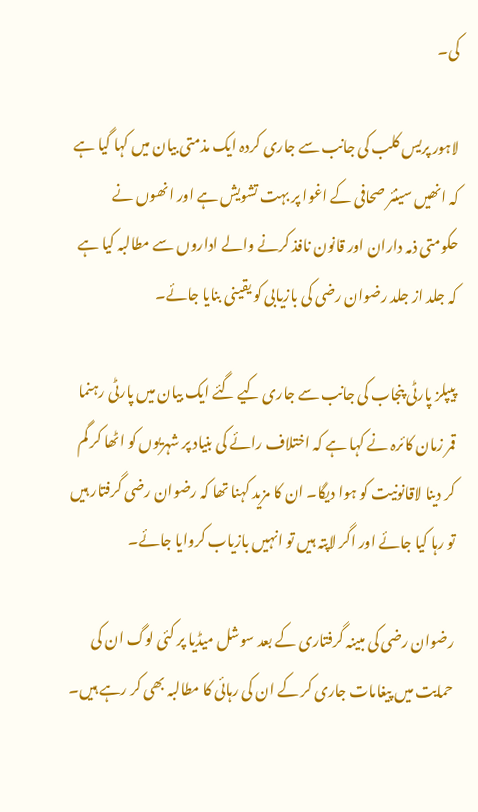کی۔

لاہور پریس کلب کی جانب سے جاری کردہ ایک مذمتی بیان میں کہا گیا ہے کہ انھیں سینئر صحافی کے اغوا پر بہت تشویش ہے اور انھوں نے حکومتی ذمہ داران اور قانون نافذ کرنے والے اداروں سے مطالبہ کیا ہے کہ جلد از جلد رضوان رضی کی بازیابی کو یقینی بنایا جائے۔

پیپلز پارٹی پنجاب کی جانب سے جاری کیے گئے ایک بیان میں پارٹی رہنما قمر زمان کائرہ نے کہا ہے کہ اختلاف رائے کی بنیاد پر شہریوں کو اٹھا کر گم کر دینا لاقانونیت کو ہوا دیگا۔ ان کا مزید کہنا تھا کہ رضوان رضی گرفتار ہیں تو رہا کیا جائے اور اگر لاپتہ ہیں تو انہیں بازیاب کروایا جائے۔

رضوان رضی کی مبینہ گرفتاری کے بعد سوشل میڈیا پر کئی لوگ ان کی حمایت میں پیغامات جاری کر کے ان کی رہائی کا مطالبہ بھی کر رہے ہیں۔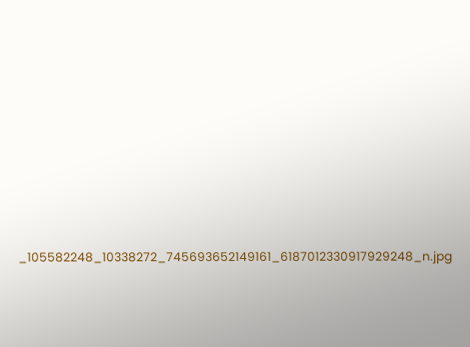_105582248_10338272_745693652149161_6187012330917929248_n.jpg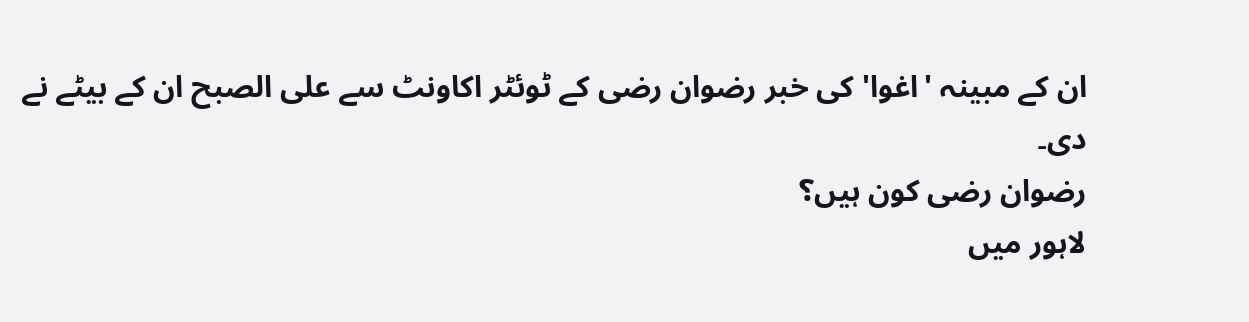ان کے مبینہ 'اغوا' کی خبر رضوان رضی کے ٹوئٹر اکاونٹ سے علی الصبح ان کے بیٹے نے دی۔
رضوان رضی کون ہیں؟
لاہور میں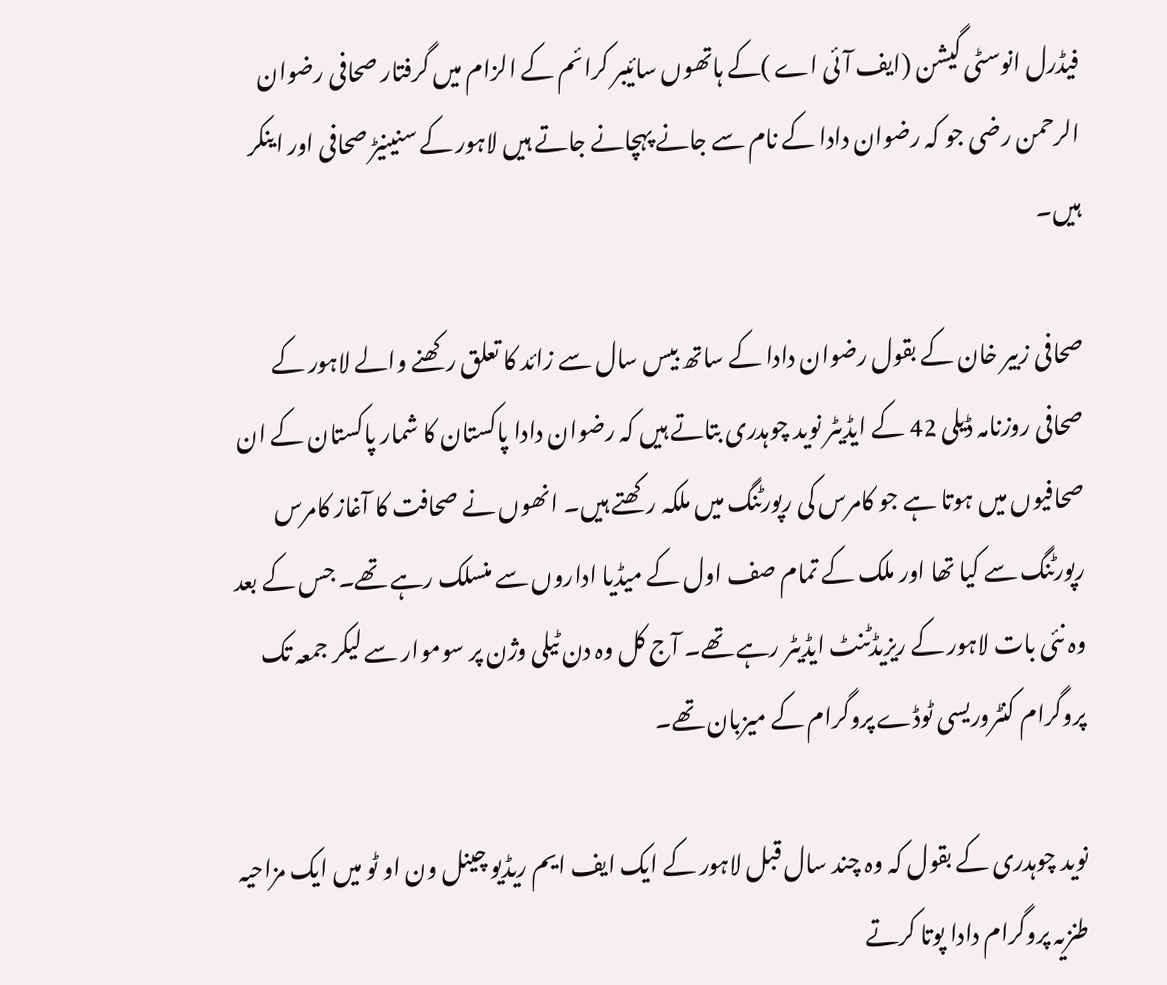فیڈرل انوسٹی گیشن (ایف آئی اے )کے ہاتھوں سائیبر کرائم کے الزام میں گرفتار صحافی رضوان الرحمن رضی جو کہ رضوان دادا کے نام سے جانے پہچانے جاتے ہیں لاہور کے سنینیڑ صحافی اور اینکر ہیں۔

صحافی زبیر خان کے بقول رضوان دادا کے ساتھ بیس سال سے زائد کا تعلق رکھنے والے لاہور کے صحافی روزنامہ ڈیلی 42 کے ایڈیٹر نوید چوہدری بتاتے ہیں کہ رضوان دادا پاکستان کا شمار پاکستان کے ان صحافیوں میں ہوتا ہے جو کامرس کی رپورٹنگ میں ملکہ رکھتے ہیں۔ انھوں نے صحافت کا آغاز کامرس رپورٹنگ سے کیا تھا اور ملک کے تمام صف اول کے میڈیا اداروں سے منسلک رہے تھے۔ جس کے بعد وہ نئی بات لاہور کے ریزیڈٹنٹ ایڈیٹر رہے تھے۔ آج کل وہ دن ٹیلی وژن پر سوموار سے لیکر جمعہ تک پروگرام کنٹروریسی ٹوڈے پروگرام کے میزبان تھے۔

نوید چوہدری کے بقول کہ وہ چند سال قبل لاہور کے ایک ایف ایم ریڈیو چینل ون او ٹو میں ایک مزاحیہ طنزیہ پروگرام دادا پوتا کرتے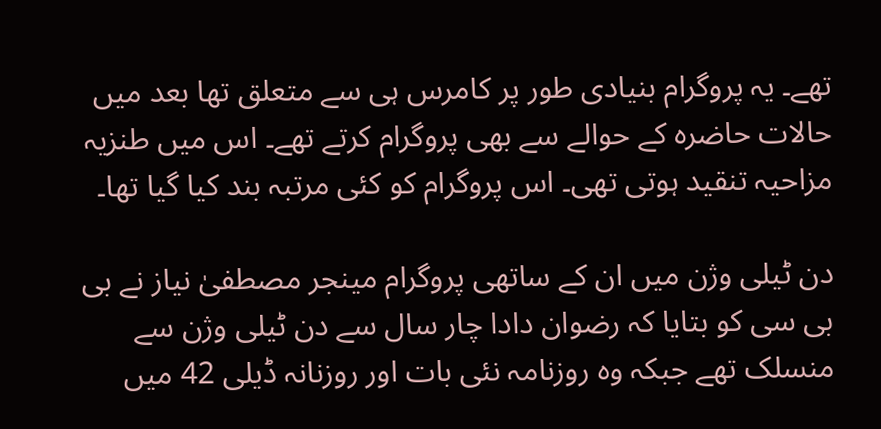تھے۔ یہ پروگرام بنیادی طور پر کامرس ہی سے متعلق تھا بعد میں حالات حاضرہ کے حوالے سے بھی پروگرام کرتے تھے۔ اس میں طنزیہ مزاحیہ تنقید ہوتی تھی۔ اس پروگرام کو کئی مرتبہ بند کیا گیا تھا۔

دن ٹیلی وژن میں ان کے ساتھی پروگرام مینجر مصطفیٰ نیاز نے بی بی سی کو بتایا کہ رضوان دادا چار سال سے دن ٹیلی وژن سے منسلک تھے جبکہ وہ روزنامہ نئی بات اور روزنانہ ڈیلی 42 میں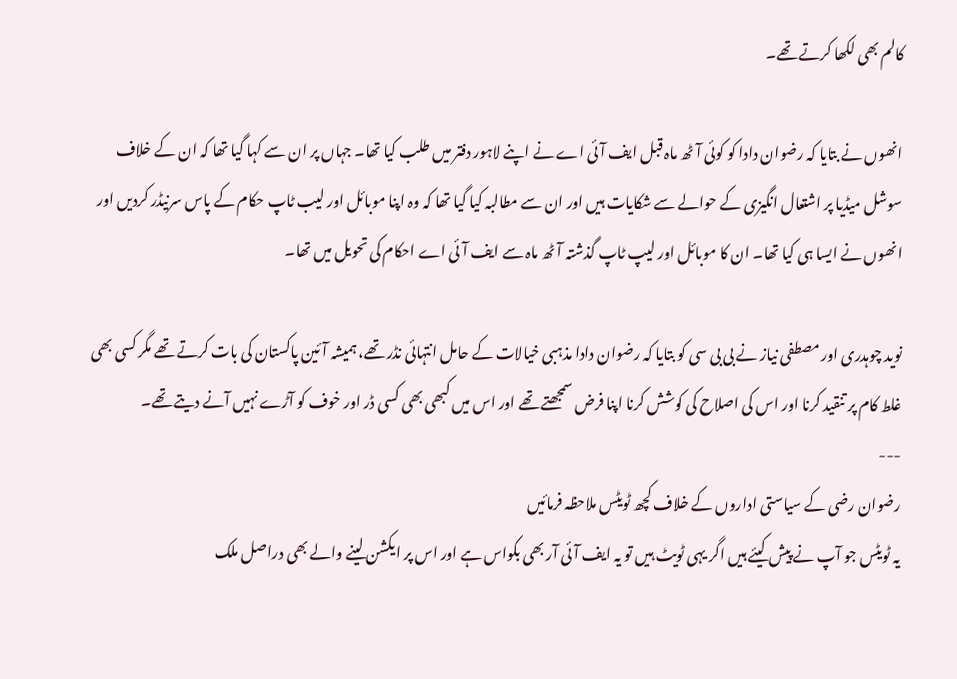کالم بھی لکھا کرتے تھے۔

انھوں نے بتایا کہ رضوان دادا کو کوئی آٹھ ماہ قبل ایف آئی اے نے اپنے لاہور دفتر میں طلب کیا تھا۔ جہاں پر ان سے کہا گیا تھا کہ ان کے خلاف سوشل میڈیا پر اشتعال انگیزی کے حوالے سے شکایات ہیں اور ان سے مطالبہ کیا گیا تھا کہ وہ اپنا موبائل اور لیب ٹاپ حکام کے پاس سرنیڈر کردیں اور انھوں نے ایسا ہی کیا تھا۔ ان کا موبائل اور لیپ ٹاپ گذشتہ آٹھ ماہ سے ایف آئی اے احکام کی تحویل میں تھا۔

نوید چوہدری اور مصطفی نیاز نے بی بی سی کو بتایا کہ رضوان دادا مذہبی خیالات کے حامل انتہائی نڈر تھے، ہمیشہ آئین پاکستان کی بات کرتے تھے مگر کسی بھی غلط کام پر تنقید کرنا اور اس کی اصلاح کی کوشش کرنا اپنا فرض سمجھتے تھے اور اس میں کبھی بھی کسی ڈر اور خوف کو آڑے نہیں آنے دیتے تھے۔
---
رضوان رضی کے سیاستی اداروں کے خلاف کچھ ٹویٹس ملاحظہ فرمائیں
یہ ٹویٹس جو آپ نے پیش کیئے ہیں اگر یہی ٹویٹ ہیں تو یہ ایف آئی آر بھی بکواس ہے اور اس پر ایکشن لینے والے بھی دراصل ملک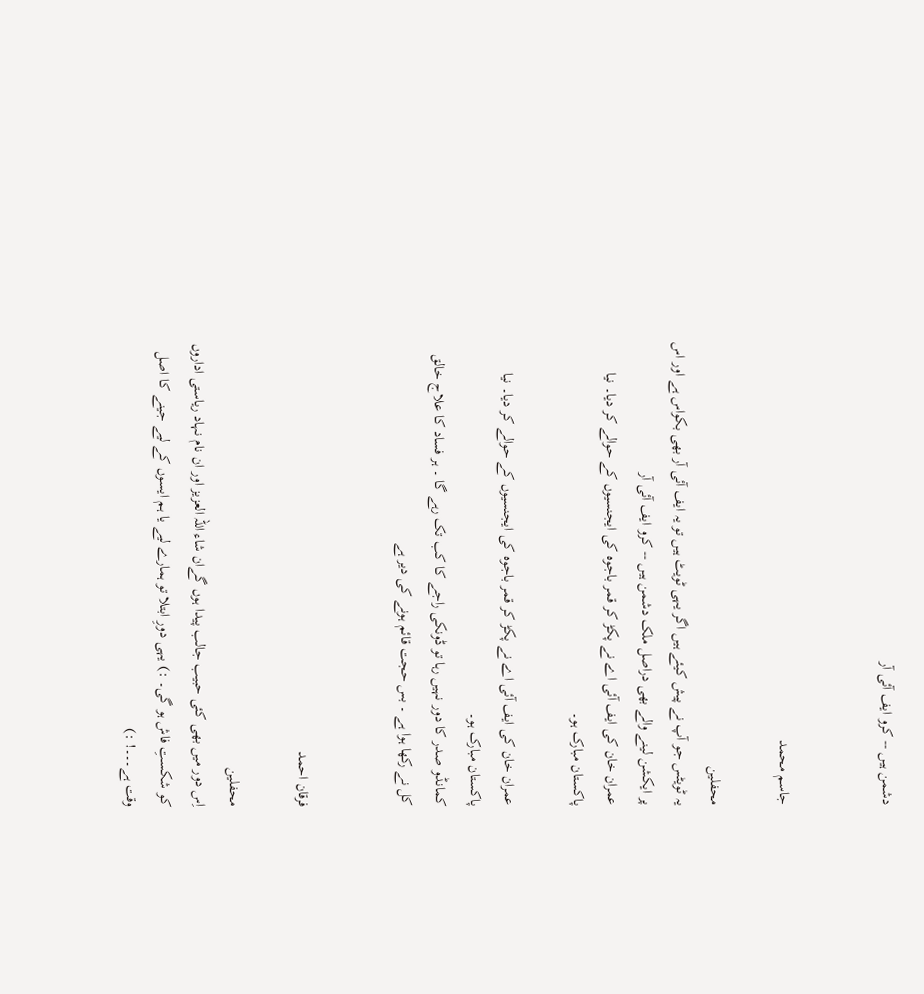دشمن ہیں -- کرو ایف آئی آر


جاسم محمد

محفلین
یہ ٹویٹس جو آپ نے پیش کیئے ہیں اگر یہی ٹویٹ ہیں تو یہ ایف آئی آر بھی بکواس ہے اور اس پر ایکشن لینے والے بھی دراصل ملک دشمن ہیں -- کرو ایف آئی آر
عمران خان کی ایف آئی اے نے پکڑ کر قمر باجوہ کی ایجنسیوں کے حوالے کر دیا۔ نیا پاکستان مبارک ہو۔

عمران خان کی ایف آئی اے نے پکڑ کر قمر باجوہ کی ایجنسیوں کے حوالے کر دیا۔ نیا پاکستان مبارک ہو۔
کمانڈو صدر کا دور نہیں رہا تو ڈونکی راجے کا کب تک رہے گا ۔ ہر فساد کا علاج خالق کل نے رکھا ہوا ہے ۔ بس حجت قائم ہونے کی دیر ہے


فرقان احمد

محفلین
اِس دور میں بھی کئی حبیب جالب پیدا ہوں گےان شاء اللہ العزیز اور ان نام نہاد ریاستی اداروں کو شکستِ فاش ہو گی۔ :) یہی دورِ ابتلا تو ہمارے لیے یا ہم ایسوں کے لیے جینے کا اصل وقت ہے۔۔۔! :)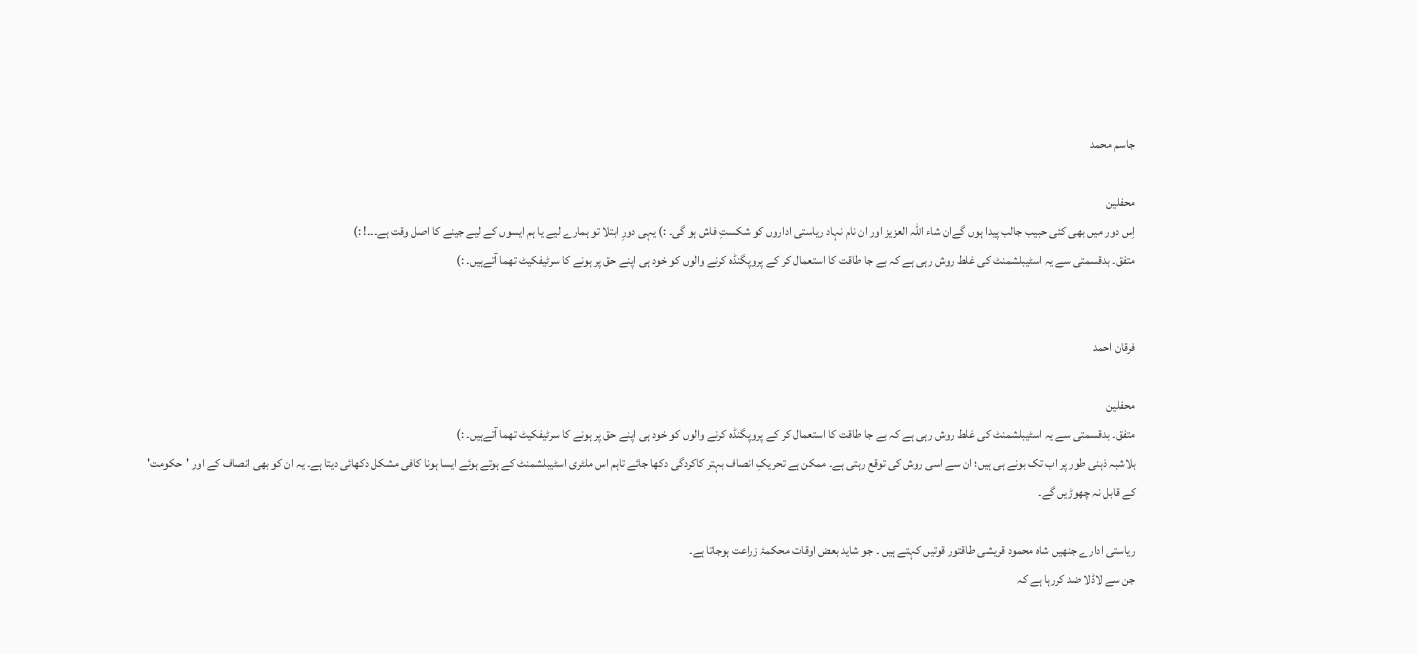جاسم محمد

محفلین
اِس دور میں بھی کئی حبیب جالب پیدا ہوں گےان شاء اللہ العزیز اور ان نام نہاد ریاستی اداروں کو شکستِ فاش ہو گی۔ :) یہی دورِ ابتلا تو ہمارے لیے یا ہم ایسوں کے لیے جینے کا اصل وقت ہے۔۔۔! :)
متفق۔ بدقسمتی سے یہ اسٹیبلشمنٹ کی غلط روش رہی ہے کہ بے جا طاقت کا استعمال کر کے پروپگنڈہ کرنے والوں کو خود ہی اپنے حق پر ہونے کا سرٹیفکیٹ تھما آتےہیں۔ :)


فرقان احمد

محفلین
متفق۔ بدقسمتی سے یہ اسٹیبلشمنٹ کی غلط روش رہی ہے کہ بے جا طاقت کا استعمال کر کے پروپگنڈہ کرنے والوں کو خود ہی اپنے حق پر ہونے کا سرٹیفکیٹ تھما آتےہیں۔ :)
بلاشبہ ذہنی طور پر اب تک بونے ہی ہیں؛ ان سے اسی روش کی توقع رہتی ہے۔ ممکن ہے تحریکِ انصاف بہتر کاکردگی دکھا جائے تاہم اس ملٹری اسٹیبلشمنٹ کے ہوتے ہوئے ایسا ہونا کافی مشکل دکھائی دیتا ہے۔ یہ ان کو بھی انصاف کے اور 'حکومت' کے قابل نہ چھوڑیں گے۔

ریاستی ادارے جنھیں شاہ محمود قریشی طاقتور قوتیں کہتے ہیں ۔ جو شاید بعض اوقات محکمۂ زراعت ہوجاتا ہے۔
جن سے لاڈلا ضد کررہا ہے کہ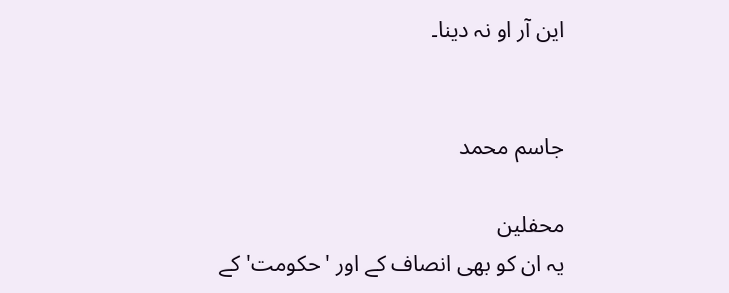این آر او نہ دینا۔


جاسم محمد

محفلین
یہ ان کو بھی انصاف کے اور 'حکومت' کے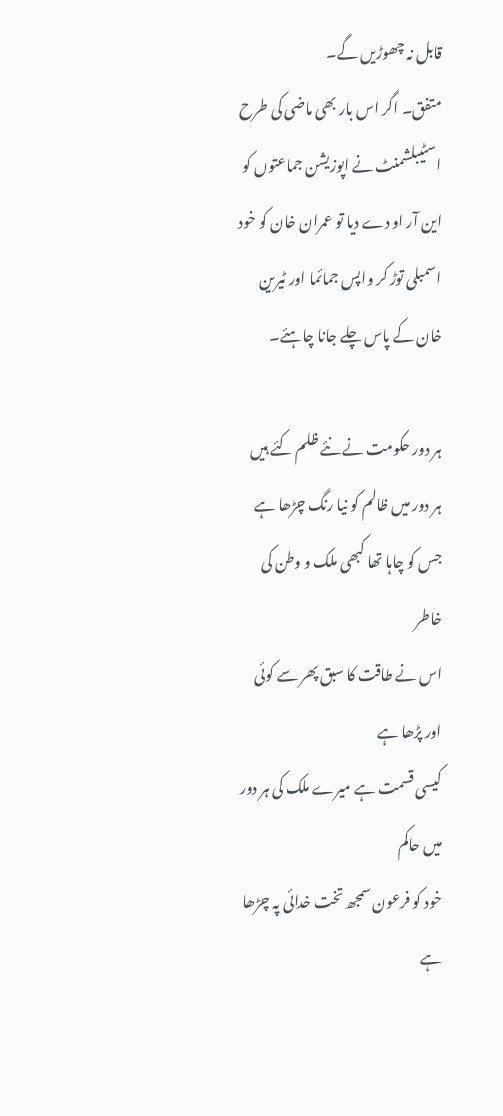قابل نہ چھوڑیں گے۔
متفق۔ اگر اس بار بھی ماضی کی طرح اسٹیبلشمنٹ نے اپوزیشن جماعتوں کو این آر او دے دیا تو عمران خان کو خود اسمبلی توڑ کر واپس جمائما اور ٹیرین خان کے پاس چلے جانا چاہئے۔

ہر دور حکومت نے نئے ظلم کئے ہیں
ہر دور میں ظالم کو نیا رنگ چڑھا ہے
جس کو چاہا تھا کبھی ملک و وطن کی خاطر
اس نے طاقت کا سبق پھر سے کوئی اور پڑھا ہے
کیسی قسمت ہے میرے ملک کی ہر دور میں حاکم
خود کو فرعون سمجھ تخت خدائی پہ چڑھا ہے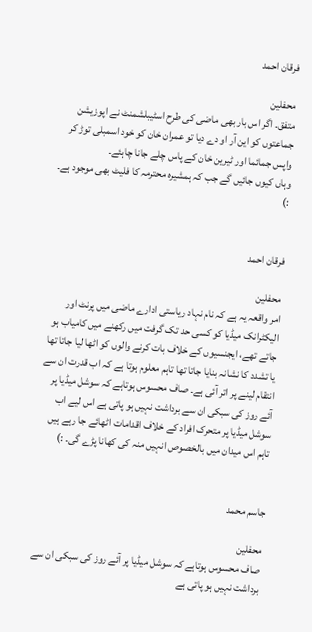فرقان احمد

محفلین
متفق۔ اگر اس بار بھی ماضی کی طرح اسٹیبلشمنٹ نے اپوزیشن جماعتوں کو این آر او دے دیا تو عمران خان کو خود اسمبلی توڑ کر واپس جمائما اور ٹیرین خان کے پاس چلے جانا چاہئے۔
وہاں کیوں جائیں گے جب کہ ہمشیرہ محترمہ کا فلیٹ بھی موجود ہے۔ :)


فرقان احمد

محفلین
امر واقعہ یہ ہے کہ نام نہاد ریاستی ادارے ماضی میں پرنٹ اور الیکٹرانک میڈیا کو کسی حد تک گرفت میں رکھنے میں کامیاب ہو جاتے تھے، ایجنسیوں کے خلاف بات کرنے والوں کو اٹھا لیا جاتا تھا یا تشدد کا نشانہ بنایا جاتا تھا تاہم معلوم ہوتا ہے کہ اب قدرت ان سے انتقام لینے پر اتر آئی ہے۔ صاف محسوس ہوتاہے کہ سوشل میڈیا پر آئے روز کی سبکی ان سے برداشت نہیں ہو پاتی ہے اس لیے اب سوشل میڈیا پر متحرک افراد کے خلاف اقدامات اٹھائے جا رہے ہیں تاہم اس میدان میں بالخصوص انہیں منہ کی کھانا پڑے گی۔ :)


جاسم محمد

محفلین
صاف محسوس ہوتاہے کہ سوشل میڈیا پر آئے روز کی سبکی ان سے برداشت نہیں ہو پاتی ہے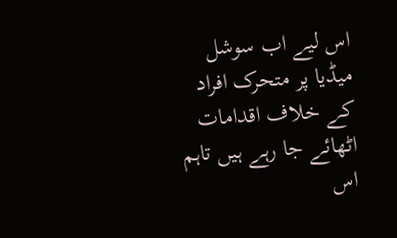اس لیے اب سوشل میڈیا پر متحرک افراد کے خلاف اقدامات اٹھائے جا رہے ہیں تاہم اس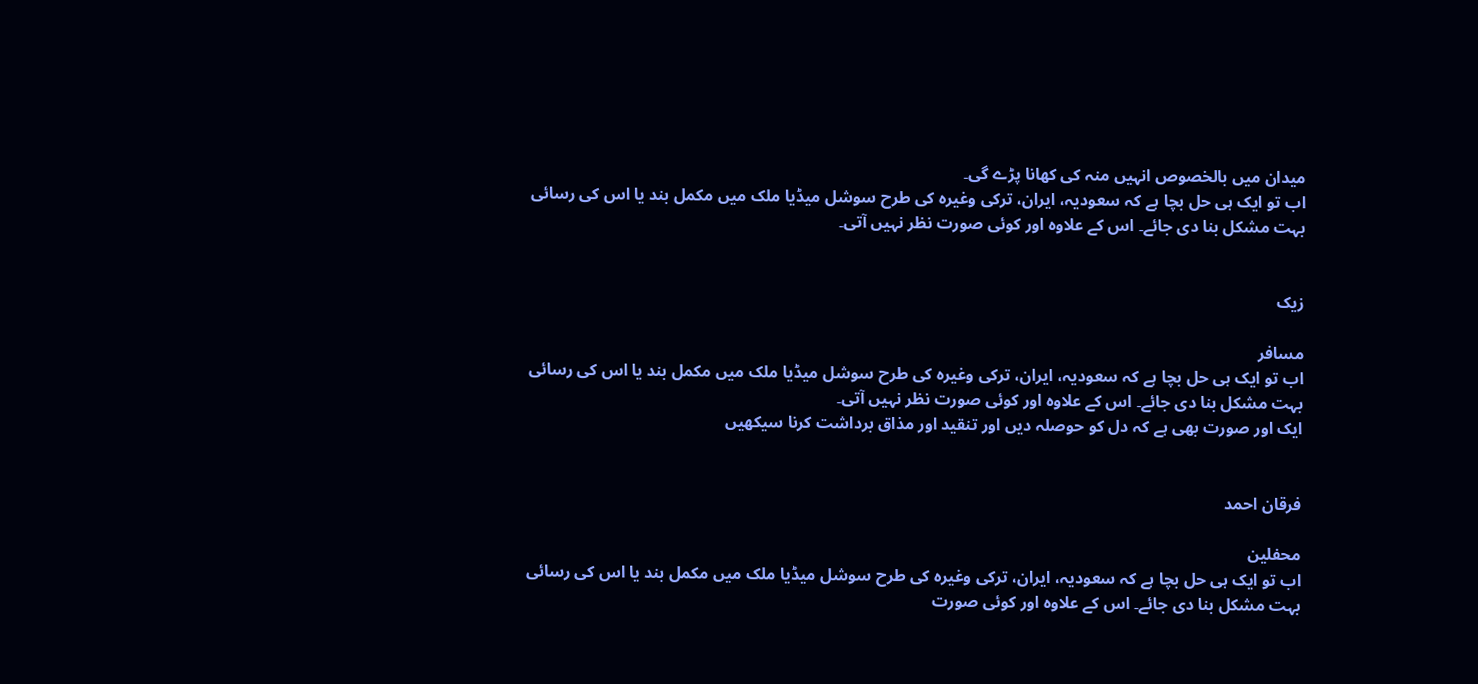میدان میں بالخصوص انہیں منہ کی کھانا پڑے گی۔
اب تو ایک ہی حل بچا ہے کہ سعودیہ، ایران، ترکی وغیرہ کی طرح سوشل میڈیا ملک میں مکمل بند یا اس کی رسائی بہت مشکل بنا دی جائے۔ اس کے علاوہ اور کوئی صورت نظر نہیں آتی۔


زیک

مسافر
اب تو ایک ہی حل بچا ہے کہ سعودیہ، ایران، ترکی وغیرہ کی طرح سوشل میڈیا ملک میں مکمل بند یا اس کی رسائی بہت مشکل بنا دی جائے۔ اس کے علاوہ اور کوئی صورت نظر نہیں آتی۔
ایک اور صورت بھی ہے کہ دل کو حوصلہ دیں اور تنقید اور مذاق برداشت کرنا سیکھیں


فرقان احمد

محفلین
اب تو ایک ہی حل بچا ہے کہ سعودیہ، ایران، ترکی وغیرہ کی طرح سوشل میڈیا ملک میں مکمل بند یا اس کی رسائی بہت مشکل بنا دی جائے۔ اس کے علاوہ اور کوئی صورت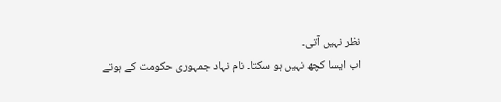نظر نہیں آتی۔
اب ایسا کچھ نہیں ہو سکتا۔ نام نہاد جمہوری حکومت کے ہوتے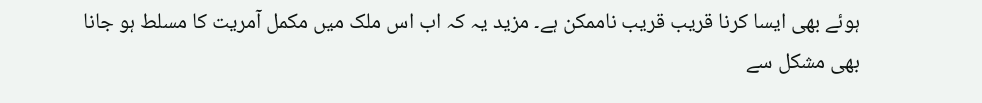ہوئے بھی ایسا کرنا قریب قریب ناممکن ہے۔ مزید یہ کہ اب اس ملک میں مکمل آمریت کا مسلط ہو جانا بھی مشکل سے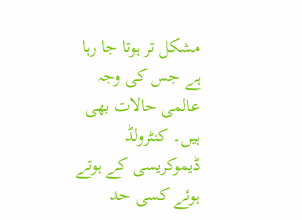مشکل تر ہوتا جا رہا ہے جس کی وجہ عالمی حالات بھی ہیں۔ کنٹرولڈ ڈیموکریسی کے ہوتے ہوئے کسی حد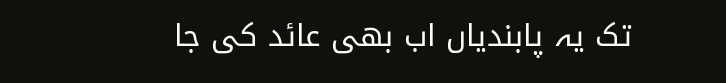تک یہ پابندیاں اب بھی عائد کی جا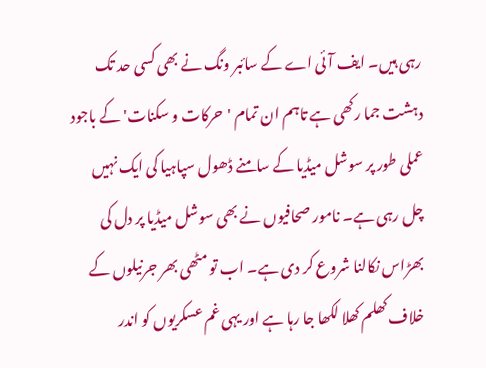رہی ہیں۔ ایف آئی اے کے سائبر ونگ نے بھی کسی حد تک دہشت جما رکھی ہے تاہم ان تمام 'حرکات و سکنات'کے باجود عملی طور پر سوشل میڈیا کے سامنے ڈھول سپاہیا کی ایک نہیں چل رہی ہے۔ نامور صحافیوں نے بھی سوشل میڈیا پر دل کی بھڑاس نکالنا شروع کر دی ہے۔ اب تو مٹھی بھر جرنیلوں کے خلاف کھلم کھلا لکھا جا رہا ہے اور یہی غم عسکریوں کو اندر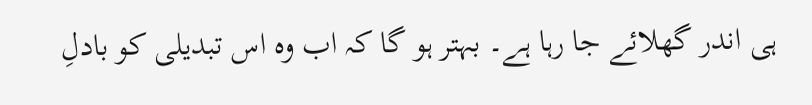ہی اندر گھلائے جا رہا ہے۔ بہتر ہو گا کہ اب وہ اس تبدیلی کو بادلِ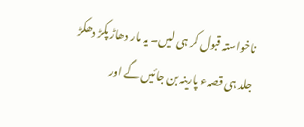ناخواستہ قبول کر ہی لیں۔ یہ مار دھاڑ پکڑ دھکڑ جلد ہی قصہء پارینہ بن جائیں گے اور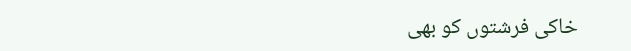خاکی فرشتوں کو بھی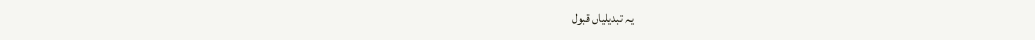یہ تبدیلیاں قبول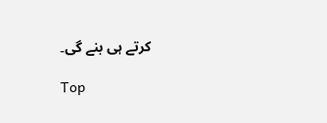کرتے ہی بنے گی۔

Top